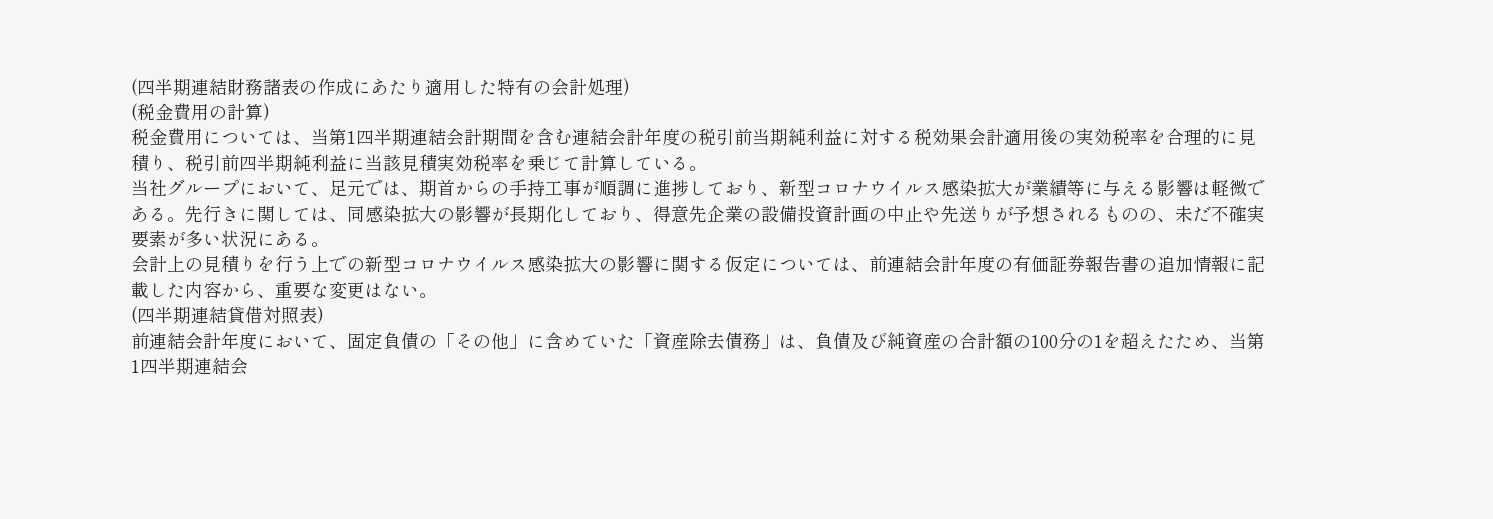(四半期連結財務諸表の作成にあたり適用した特有の会計処理)
(税金費用の計算)
税金費用については、当第1四半期連結会計期間を含む連結会計年度の税引前当期純利益に対する税効果会計適用後の実効税率を合理的に見積り、税引前四半期純利益に当該見積実効税率を乗じて計算している。
当社グループにおいて、足元では、期首からの手持工事が順調に進捗しており、新型コロナウイルス感染拡大が業績等に与える影響は軽微である。先行きに関しては、同感染拡大の影響が長期化しており、得意先企業の設備投資計画の中止や先送りが予想されるものの、未だ不確実要素が多い状況にある。
会計上の見積りを行う上での新型コロナウイルス感染拡大の影響に関する仮定については、前連結会計年度の有価証券報告書の追加情報に記載した内容から、重要な変更はない。
(四半期連結貸借対照表)
前連結会計年度において、固定負債の「その他」に含めていた「資産除去債務」は、負債及び純資産の合計額の100分の1を超えたため、当第1四半期連結会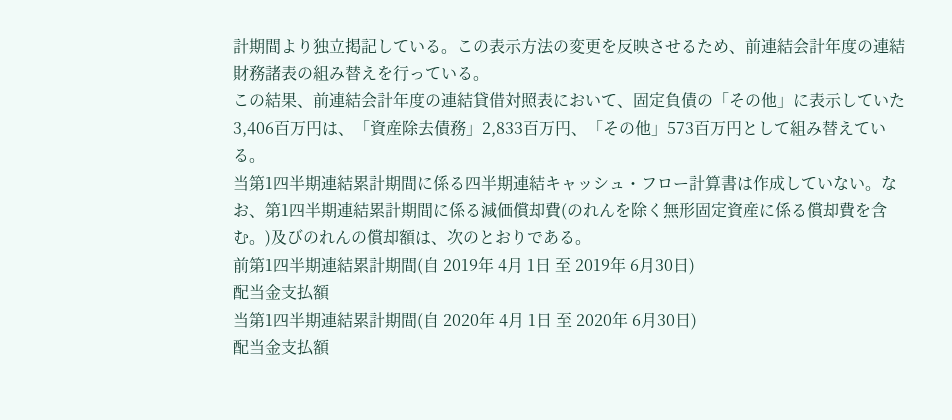計期間より独立掲記している。この表示方法の変更を反映させるため、前連結会計年度の連結財務諸表の組み替えを行っている。
この結果、前連結会計年度の連結貸借対照表において、固定負債の「その他」に表示していた3,406百万円は、「資産除去債務」2,833百万円、「その他」573百万円として組み替えている。
当第1四半期連結累計期間に係る四半期連結キャッシュ・フロー計算書は作成していない。なお、第1四半期連結累計期間に係る減価償却費(のれんを除く無形固定資産に係る償却費を含む。)及びのれんの償却額は、次のとおりである。
前第1四半期連結累計期間(自 2019年 4月 1日 至 2019年 6月30日)
配当金支払額
当第1四半期連結累計期間(自 2020年 4月 1日 至 2020年 6月30日)
配当金支払額